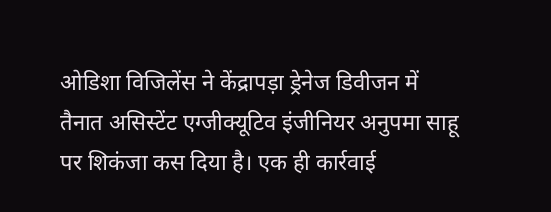ओडिशा विजिलेंस ने केंद्रापड़ा ड्रेनेज डिवीजन में तैनात असिस्टेंट एग्जीक्यूटिव इंजीनियर अनुपमा साहू पर शिकंजा कस दिया है। एक ही कार्रवाई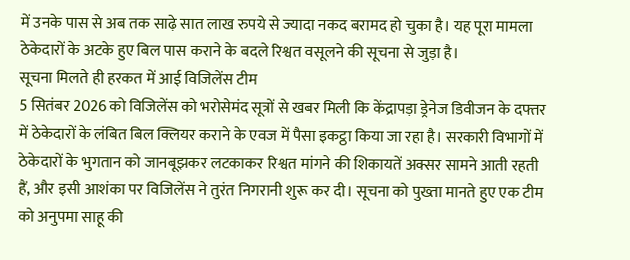में उनके पास से अब तक साढ़े सात लाख रुपये से ज्यादा नकद बरामद हो चुका है। यह पूरा मामला ठेकेदारों के अटके हुए बिल पास कराने के बदले रिश्वत वसूलने की सूचना से जुड़ा है।
सूचना मिलते ही हरकत में आई विजिलेंस टीम
5 सितंबर 2026 को विजिलेंस को भरोसेमंद सूत्रों से खबर मिली कि केंद्रापड़ा ड्रेनेज डिवीजन के दफ्तर में ठेकेदारों के लंबित बिल क्लियर कराने के एवज में पैसा इकट्ठा किया जा रहा है। सरकारी विभागों में ठेकेदारों के भुगतान को जानबूझकर लटकाकर रिश्वत मांगने की शिकायतें अक्सर सामने आती रहती हैं, और इसी आशंका पर विजिलेंस ने तुरंत निगरानी शुरू कर दी। सूचना को पुख्ता मानते हुए एक टीम को अनुपमा साहू की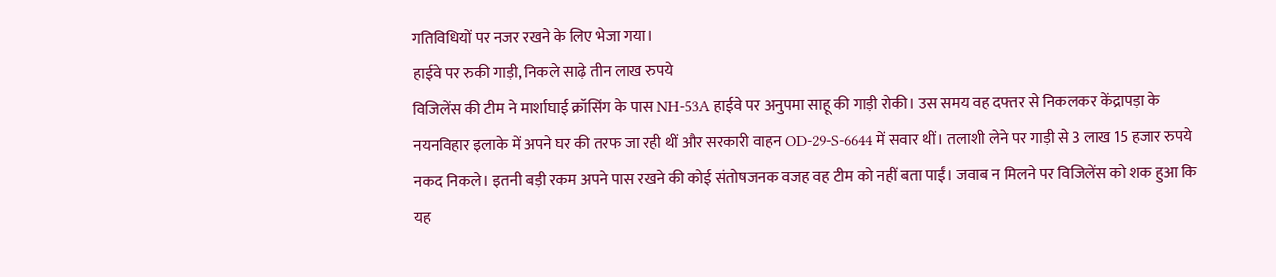गतिविधियों पर नजर रखने के लिए भेजा गया।
हाईवे पर रुकी गाड़ी, निकले साढ़े तीन लाख रुपये
विजिलेंस की टीम ने मार्शाघाई क्रॉसिंग के पास NH-53A हाईवे पर अनुपमा साहू की गाड़ी रोकी। उस समय वह दफ्तर से निकलकर केंद्रापड़ा के नयनविहार इलाके में अपने घर की तरफ जा रही थीं और सरकारी वाहन OD-29-S-6644 में सवार थीं। तलाशी लेने पर गाड़ी से 3 लाख 15 हजार रुपये नकद निकले। इतनी बड़ी रकम अपने पास रखने की कोई संतोषजनक वजह वह टीम को नहीं बता पाईं। जवाब न मिलने पर विजिलेंस को शक हुआ कि यह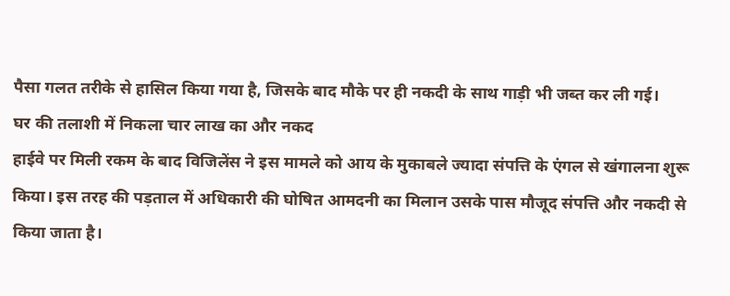पैसा गलत तरीके से हासिल किया गया है, जिसके बाद मौके पर ही नकदी के साथ गाड़ी भी जब्त कर ली गई।
घर की तलाशी में निकला चार लाख का और नकद
हाईवे पर मिली रकम के बाद विजिलेंस ने इस मामले को आय के मुकाबले ज्यादा संपत्ति के एंगल से खंगालना शुरू किया। इस तरह की पड़ताल में अधिकारी की घोषित आमदनी का मिलान उसके पास मौजूद संपत्ति और नकदी से किया जाता है।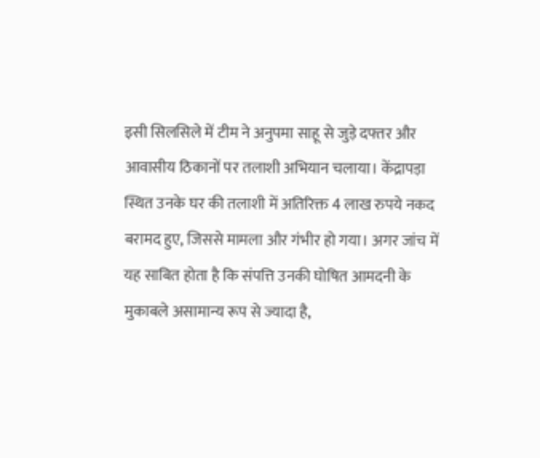इसी सिलसिले में टीम ने अनुपमा साहू से जुड़े दफ्तर और आवासीय ठिकानों पर तलाशी अभियान चलाया। केंद्रापड़ा स्थित उनके घर की तलाशी में अतिरिक्त 4 लाख रुपये नकद बरामद हुए, जिससे मामला और गंभीर हो गया। अगर जांच में यह साबित होता है कि संपत्ति उनकी घोषित आमदनी के मुकाबले असामान्य रूप से ज्यादा है,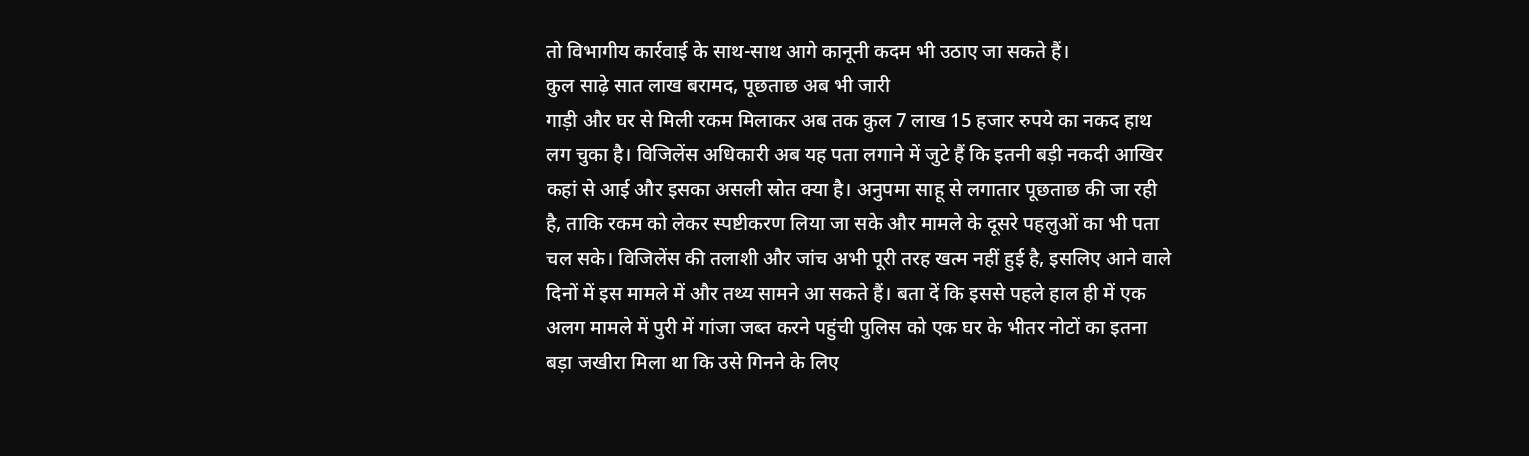तो विभागीय कार्रवाई के साथ-साथ आगे कानूनी कदम भी उठाए जा सकते हैं।
कुल साढ़े सात लाख बरामद, पूछताछ अब भी जारी
गाड़ी और घर से मिली रकम मिलाकर अब तक कुल 7 लाख 15 हजार रुपये का नकद हाथ लग चुका है। विजिलेंस अधिकारी अब यह पता लगाने में जुटे हैं कि इतनी बड़ी नकदी आखिर कहां से आई और इसका असली स्रोत क्या है। अनुपमा साहू से लगातार पूछताछ की जा रही है, ताकि रकम को लेकर स्पष्टीकरण लिया जा सके और मामले के दूसरे पहलुओं का भी पता चल सके। विजिलेंस की तलाशी और जांच अभी पूरी तरह खत्म नहीं हुई है, इसलिए आने वाले दिनों में इस मामले में और तथ्य सामने आ सकते हैं। बता दें कि इससे पहले हाल ही में एक अलग मामले में पुरी में गांजा जब्त करने पहुंची पुलिस को एक घर के भीतर नोटों का इतना बड़ा जखीरा मिला था कि उसे गिनने के लिए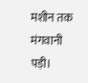मशीन तक मंगवानी पड़ी।